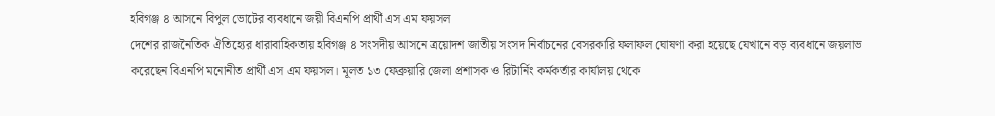হবিগঞ্জ ৪ আসনে বিপুল ভোটের ব্যবধানে জয়ী বিএনপি প্রার্থী এস এম ফয়সল
দেশের রাজনৈতিক ঐতিহ্যের ধারাবাহিকতায় হবিগঞ্জ ৪ সংসদীয় আসনে ত্রয়োদশ জাতীয় সংসদ নির্বাচনের বেসরকারি ফলাফল ঘোষণা করা হয়েছে যেখানে বড় ব্যবধানে জয়লাভ করেছেন বিএনপি মনোনীত প্রার্থী এস এম ফয়সল। মূলত ১৩ ফেব্রুয়ারি জেলা প্রশাসক ও রিটার্নিং কর্মকর্তার কার্যালয় থেকে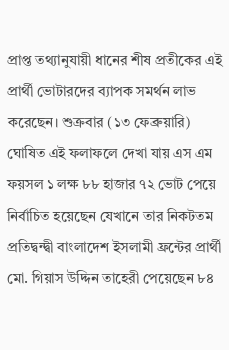প্রাপ্ত তথ্যানুযায়ী ধানের শীষ প্রতীকের এই প্রার্থী ভোটারদের ব্যাপক সমর্থন লাভ করেছেন। শুক্রবার (১৩ ফেব্রুয়ারি) ঘোষিত এই ফলাফলে দেখা যায় এস এম ফয়সল ১ লক্ষ ৮৮ হাজার ৭২ ভোট পেয়ে নির্বাচিত হয়েছেন যেখানে তার নিকটতম প্রতিদ্বন্দ্বী বাংলাদেশ ইসলামী ফ্রন্টের প্রার্থী মো. গিয়াস উদ্দিন তাহেরী পেয়েছেন ৮৪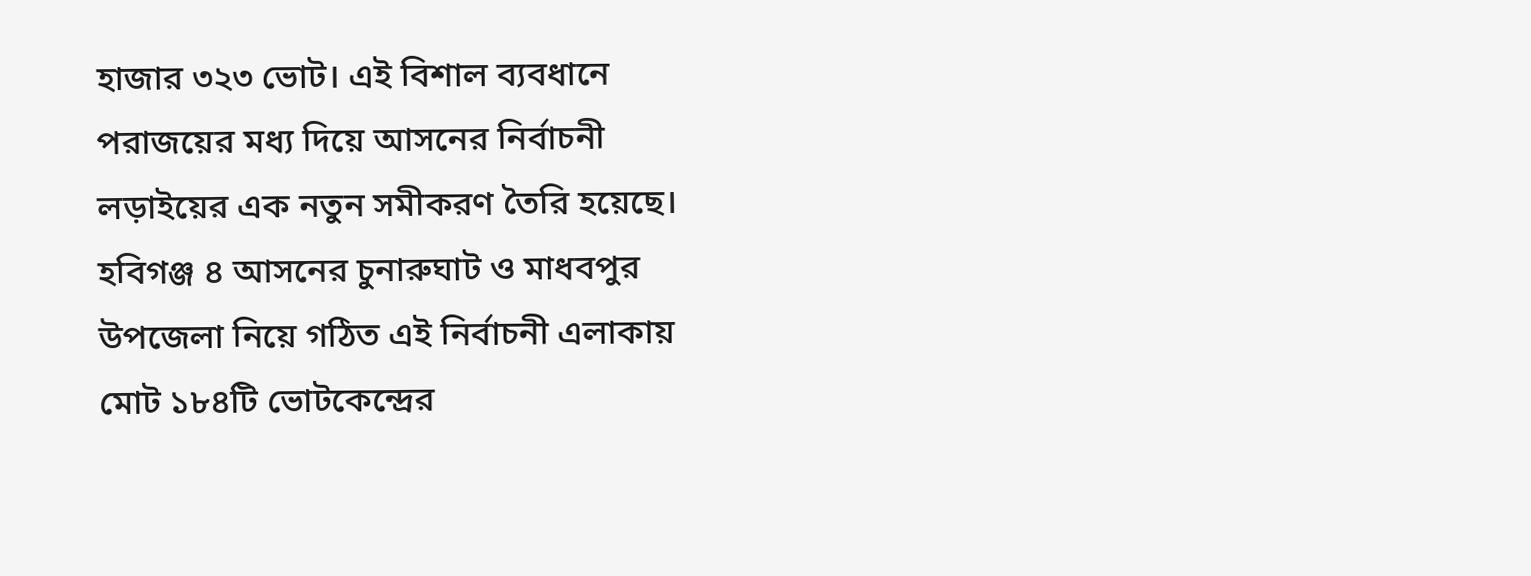হাজার ৩২৩ ভোট। এই বিশাল ব্যবধানে পরাজয়ের মধ্য দিয়ে আসনের নির্বাচনী লড়াইয়ের এক নতুন সমীকরণ তৈরি হয়েছে।
হবিগঞ্জ ৪ আসনের চুনারুঘাট ও মাধবপুর উপজেলা নিয়ে গঠিত এই নির্বাচনী এলাকায় মোট ১৮৪টি ভোটকেন্দ্রের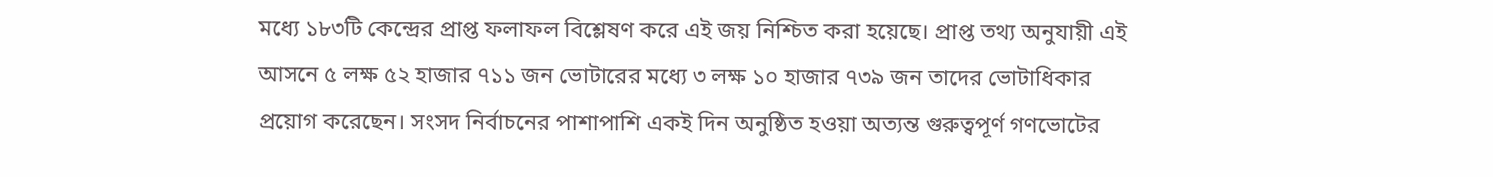মধ্যে ১৮৩টি কেন্দ্রের প্রাপ্ত ফলাফল বিশ্লেষণ করে এই জয় নিশ্চিত করা হয়েছে। প্রাপ্ত তথ্য অনুযায়ী এই আসনে ৫ লক্ষ ৫২ হাজার ৭১১ জন ভোটারের মধ্যে ৩ লক্ষ ১০ হাজার ৭৩৯ জন তাদের ভোটাধিকার প্রয়োগ করেছেন। সংসদ নির্বাচনের পাশাপাশি একই দিন অনুষ্ঠিত হওয়া অত্যন্ত গুরুত্বপূর্ণ গণভোটের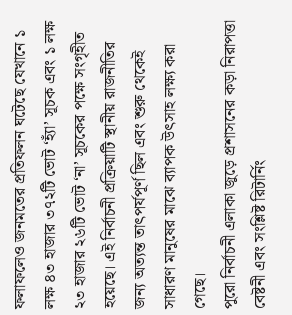ফলাফলেও জনমতের প্রতিফলন ঘটেছে যেখানে ১ লক্ষ ৪৩ হাজার ৩৭২টি ভোট ‘হ্যাঁ’ সূচক এবং ১ লক্ষ ২৩ হাজার ২৬টি ভোট ‘না’ সূচকের পক্ষে সংগৃহীত হয়েছে। এই নির্বাচনী প্রক্রিয়াটি স্থানীয় রাজনীতির জন্য অত্যন্ত তাৎপর্যপূর্ণ ছিল এবং শুরু থেকেই সাধারণ মানুষের মাঝে ব্যাপক উৎসাহ লক্ষ্য করা গেছে।
পুরো নির্বাচনী এলাকা জুড়ে প্রশাসনের কড়া নিরাপত্তা বেষ্টনী এবং সংশ্লিষ্ট রিটার্নিং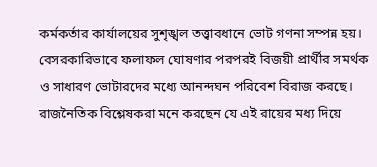কর্মকর্তার কার্যালয়ের সুশৃঙ্খল তত্ত্বাবধানে ভোট গণনা সম্পন্ন হয়। বেসরকারিভাবে ফলাফল ঘোষণার পরপরই বিজয়ী প্রার্থীর সমর্থক ও সাধারণ ভোটারদের মধ্যে আনন্দঘন পরিবেশ বিরাজ করছে। রাজনৈতিক বিশ্লেষকরা মনে করছেন যে এই রায়ের মধ্য দিয়ে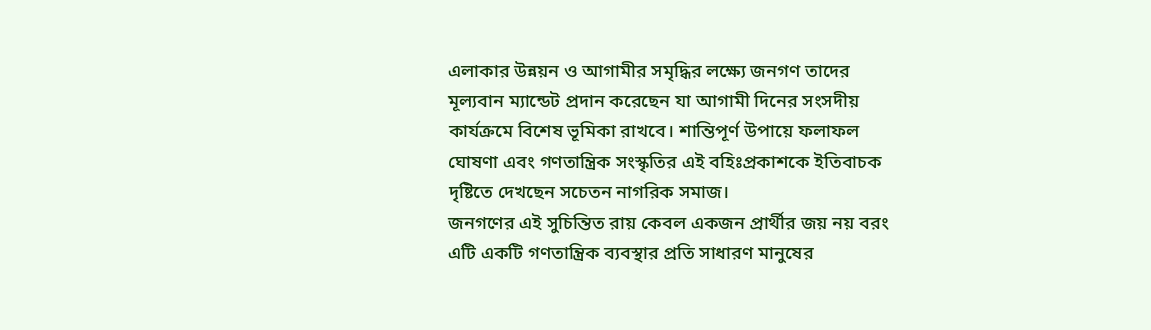এলাকার উন্নয়ন ও আগামীর সমৃদ্ধির লক্ষ্যে জনগণ তাদের মূল্যবান ম্যান্ডেট প্রদান করেছেন যা আগামী দিনের সংসদীয় কার্যক্রমে বিশেষ ভূমিকা রাখবে। শান্তিপূর্ণ উপায়ে ফলাফল ঘোষণা এবং গণতান্ত্রিক সংস্কৃতির এই বহিঃপ্রকাশকে ইতিবাচক দৃষ্টিতে দেখছেন সচেতন নাগরিক সমাজ।
জনগণের এই সুচিন্তিত রায় কেবল একজন প্রার্থীর জয় নয় বরং এটি একটি গণতান্ত্রিক ব্যবস্থার প্রতি সাধারণ মানুষের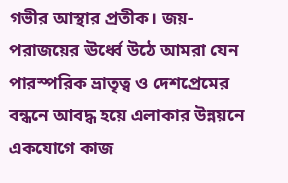গভীর আস্থার প্রতীক। জয়-পরাজয়ের ঊর্ধ্বে উঠে আমরা যেন পারস্পরিক ভ্রাতৃত্ব ও দেশপ্রেমের বন্ধনে আবদ্ধ হয়ে এলাকার উন্নয়নে একযোগে কাজ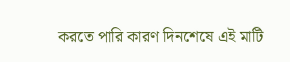করতে পারি কারণ দিনশেষে এই মাটি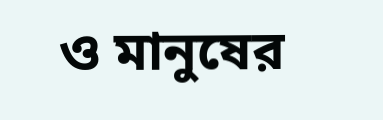ও মানুষের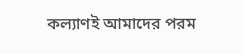কল্যাণই আমাদের পরম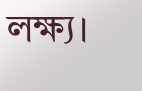লক্ষ্য।